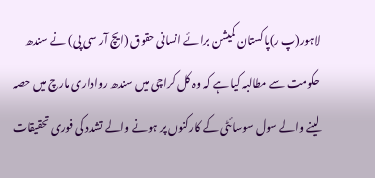لاہور(پ ر)پاکستان کمیشن برائے انسانی حقوق (ایچ آر سی پی) نے سندھ حکومت سے مطالبہ کیا ہے کہ وہ کل کراچی میں سندھ رواداری مارچ میں حصہ لینے والے سول سوسائٹی کے کارکنوں پر ہونے والے تشدد کی فوری تحقیقات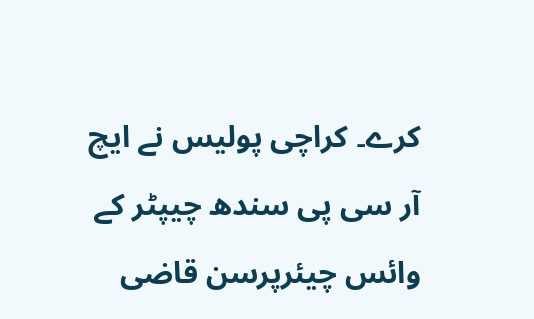کرے۔ کراچی پولیس نے ایچ آر سی پی سندھ چیپٹر کے وائس چیئرپرسن قاضی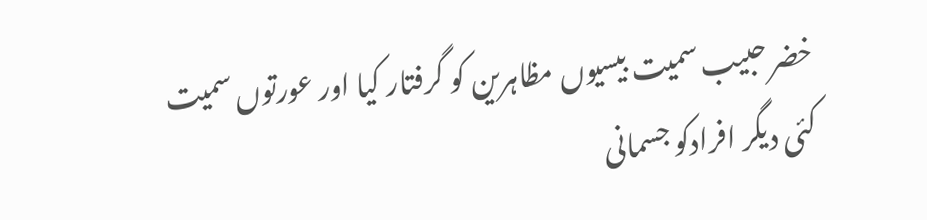خضر حبیب سمیت بیسیوں مظاہرین کو گرفتار کیا اور عورتوں سمیت کئی دیگر افرادکو جسمانی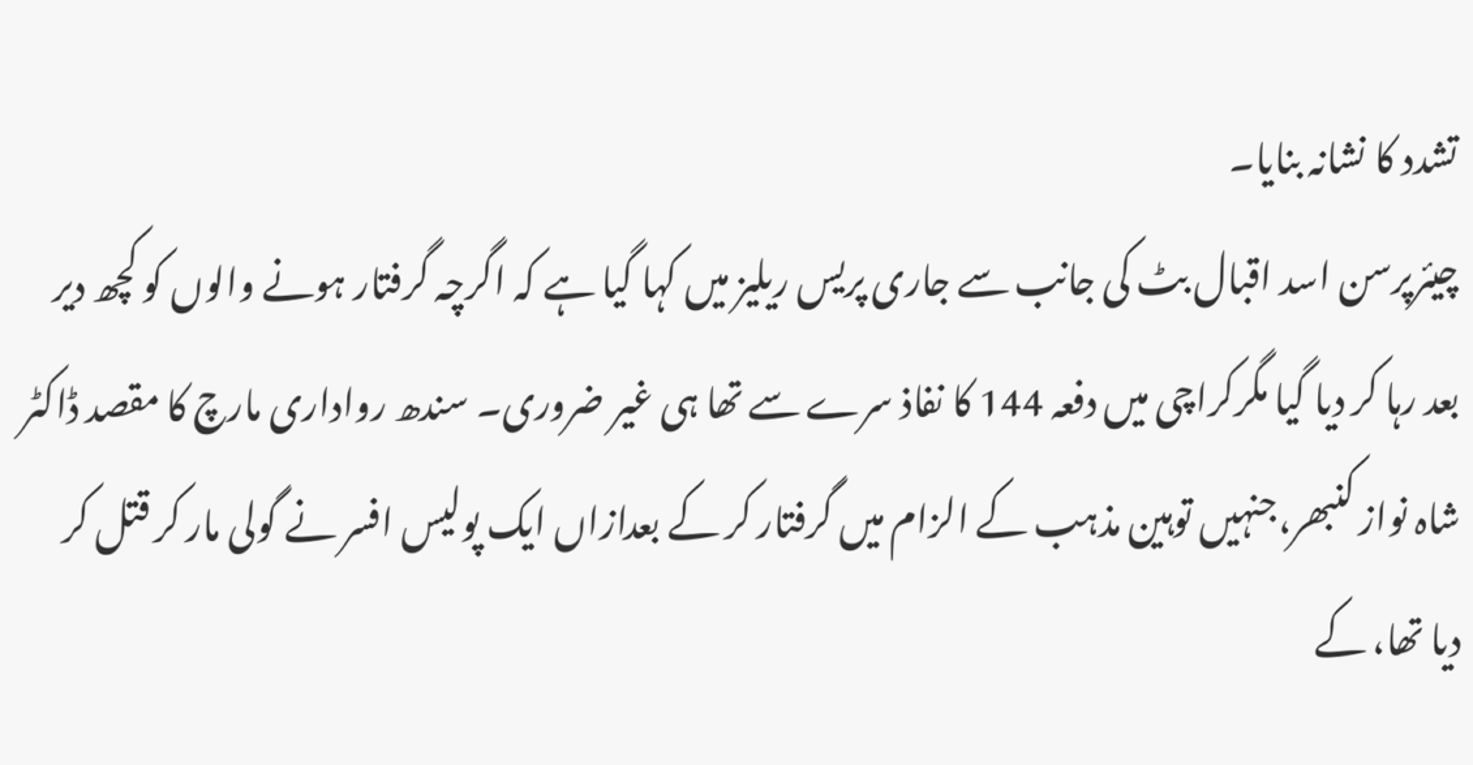تشدد کا نشانہ بنایا۔
چیئرپرسن اسد اقبال بٹ کی جانب سے جاری پریس ریلیز میں کہا گیا ہے کہ اگرچہ گرفتار ہونے والوں کو کچھ دیر بعد رہا کر دیا گیا مگرکراچی میں دفعہ 144 کا نفاذ سرے سے تھا ہی غیر ضروری۔ سندھ رواداری مارچ کا مقصد ڈاکٹر شاہ نواز کنبھر،جنہیں توہین مذہب کے الزام میں گرفتار کر کے بعدازاں ایک پولیس افسر نے گولی مار کر قتل کر دیا تھا، کے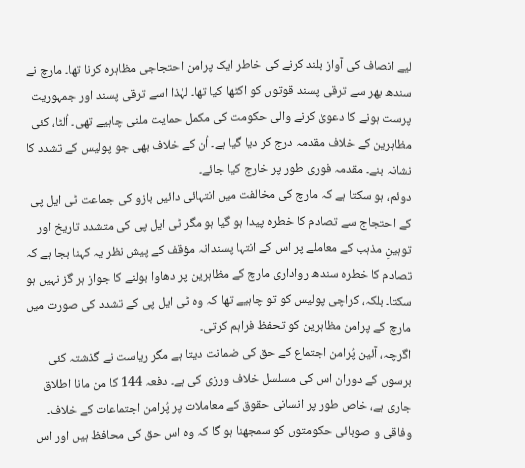لیے انصاف کی آواز بلند کرنے کی خاطر ایک پرامن احتجاجی مظاہرہ کرنا تھا۔ مارچ نے سندھ بھر سے ترقی پسند قوتوں کو اکٹھا کیا تھا۔ لہٰذا اسے ترقی پسند اور جمہوریت پرست ہونے کا دعویٰ کرنے والی حکومت کی مکمل حمایت ملنی چاہیے تھی۔ اُلٹا، کئی مظاہرین کے خلاف مقدمہ درج کر دیا گیا ہے۔ اُن کے خلاف بھی جو پولیس کے تشدد کا نشانہ بنے۔ مقدمہ فوری طور پر خارج کیا جائے۔
دوئم، ہو سکتا ہے کہ مارچ کی مخالفت میں انتہائی دائیں بازو کی جماعت ٹی ایل پی کے احتجاج سے تصادم کا خطرہ پیدا ہو گیا ہو مگر ٹی ایل پی کی متشدد تاریخ اور توہینِ مذہب کے معاملے پر اس کے انتہا پسندانہ مؤقف کے پیش نظر یہ کہنا بجا ہے کہ تصادم کا خطرہ سندھ رواداری مارچ کے مظاہرین پر دھاوا بولنے کا جواز ہر گز نہیں ہو سکتا۔ بلکہ، کراچی پولیس کو تو چاہیے تھا کہ وہ ٹی ایل پی کے تشدد کی صورت میں مارچ کے پرامن مظاہرین کو تحفظ فراہم کرتی۔
اگرچہ، آئین پُرامن اجتماع کے حق کی ضمانت دیتا ہے مگر ریاست نے گذشتہ کئی برسوں کے دوران اس کی مسلسل خلاف ورزی کی ہے۔ دفعہ 144 کا من مانا اطلاق جاری ہے، خاص طور پر انسانی حقوق کے معاملات پر پُرامن اجتماعات کے خلاف۔ وفاقی و صوبائی حکومتوں کو سمجھنا ہو گا کہ وہ اس حق کی محافظ ہیں اور اس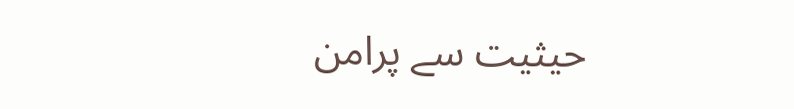حیثیت سے پرامن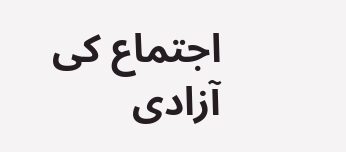اجتماع کی آزادی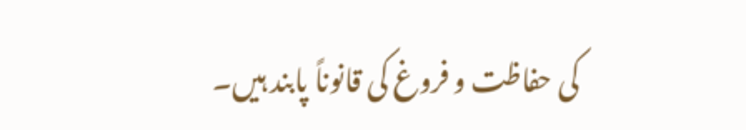کی حفاظت و فروغ کی قانوناً پابند ہیں۔